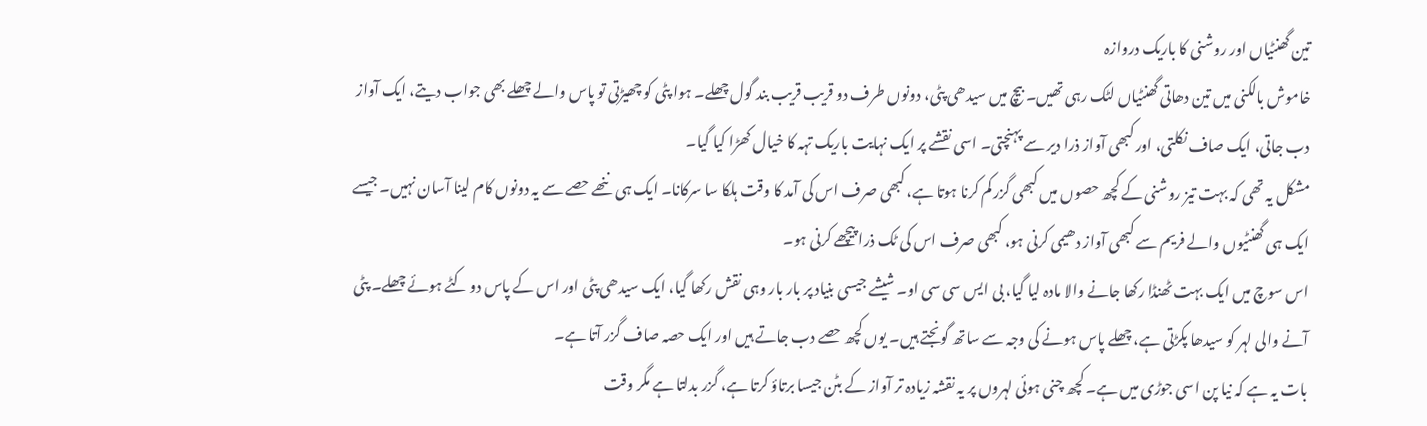تین گھنٹیاں اور روشنی کا باریک دروازہ
خاموش بالکنی میں تین دھاتی گھنٹیاں لٹک رہی تھیں۔ بیچ میں سیدھی پٹی، دونوں طرف دو قریب قریب بند گول چھلے۔ ہوا پٹی کو چھیڑتی تو پاس والے چھلے بھی جواب دیتے، ایک آواز دب جاتی، ایک صاف نکلتی، اور کبھی آواز ذرا دیر سے پہنچتی۔ اسی نقشے پر ایک نہایت باریک تہہ کا خیال کھڑا کیا گیا۔
مشکل یہ تھی کہ بہت تیز روشنی کے کچھ حصوں میں کبھی گزر کم کرنا ہوتا ہے، کبھی صرف اس کی آمد کا وقت ہلکا سا سرکانا۔ ایک ہی ننھے حصے سے یہ دونوں کام لینا آسان نہیں۔ جیسے ایک ہی گھنٹیوں والے فریم سے کبھی آواز دھیمی کرنی ہو، کبھی صرف اس کی ٹک ذرا پیچھے کرنی ہو۔
اس سوچ میں ایک بہت ٹھنڈا رکھا جانے والا مادہ لیا گیا، بی ایس سی سی او۔ شیشے جیسی بنیاد پر بار بار وہی نقش رکھا گیا، ایک سیدھی پٹی اور اس کے پاس دو کٹے ہوئے چھلے۔ پٹی آنے والی لہر کو سیدھا پکڑتی ہے، چھلے پاس ہونے کی وجہ سے ساتھ گونجتے ہیں۔ یوں کچھ حصے دب جاتے ہیں اور ایک حصہ صاف گزر آتا ہے۔
بات یہ ہے کہ نیا پن اسی جوڑی میں ہے۔ کچھ چنی ہوئی لہروں پر یہ نقشہ زیادہ تر آواز کے بٹن جیسا برتاؤ کرتا ہے، گزر بدلتا ہے مگر وقت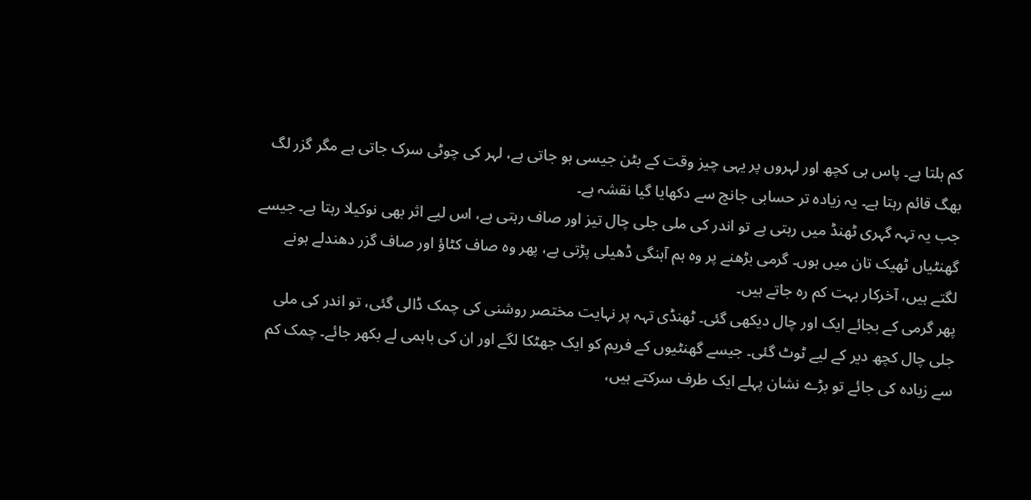کم ہلتا ہے۔ پاس ہی کچھ اور لہروں پر یہی چیز وقت کے بٹن جیسی ہو جاتی ہے، لہر کی چوٹی سرک جاتی ہے مگر گزر لگ بھگ قائم رہتا ہے۔ یہ زیادہ تر حسابی جانچ سے دکھایا گیا نقشہ ہے۔
جب یہ تہہ گہری ٹھنڈ میں رہتی ہے تو اندر کی ملی جلی چال تیز اور صاف رہتی ہے، اس لیے اثر بھی نوکیلا رہتا ہے۔ جیسے گھنٹیاں ٹھیک تان میں ہوں۔ گرمی بڑھنے پر وہ ہم آہنگی ڈھیلی پڑتی ہے، پھر وہ صاف کٹاؤ اور صاف گزر دھندلے ہونے لگتے ہیں، آخرکار بہت کم رہ جاتے ہیں۔
پھر گرمی کے بجائے ایک اور چال دیکھی گئی۔ ٹھنڈی تہہ پر نہایت مختصر روشنی کی چمک ڈالی گئی، تو اندر کی ملی جلی چال کچھ دیر کے لیے ٹوٹ گئی۔ جیسے گھنٹیوں کے فریم کو ایک جھٹکا لگے اور ان کی باہمی لے بکھر جائے۔ چمک کم سے زیادہ کی جائے تو بڑے نشان پہلے ایک طرف سرکتے ہیں،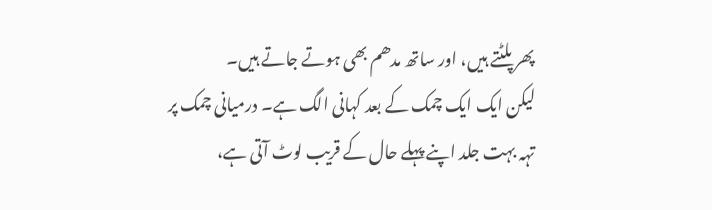پھر پلٹتے ہیں، اور ساتھ مدھم بھی ہوتے جاتے ہیں۔
لیکن ایک ایک چمک کے بعد کہانی الگ ہے۔ درمیانی چمک پر تہہ بہت جلد اپنے پہلے حال کے قریب لوٹ آتی ہے،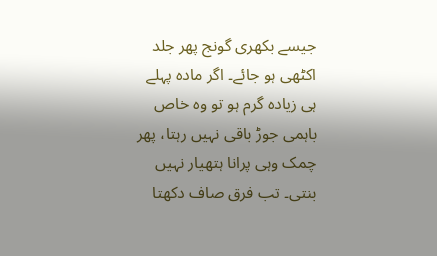جیسے بکھری گونج پھر جلد اکٹھی ہو جائے۔ اگر مادہ پہلے ہی زیادہ گرم ہو تو وہ خاص باہمی جوڑ باقی نہیں رہتا، پھر چمک وہی پرانا ہتھیار نہیں بنتی۔ تب فرق صاف دکھتا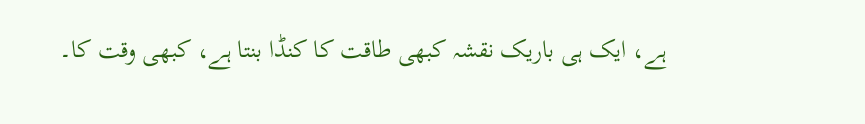ہے، ایک ہی باریک نقشہ کبھی طاقت کا کنڈا بنتا ہے، کبھی وقت کا۔